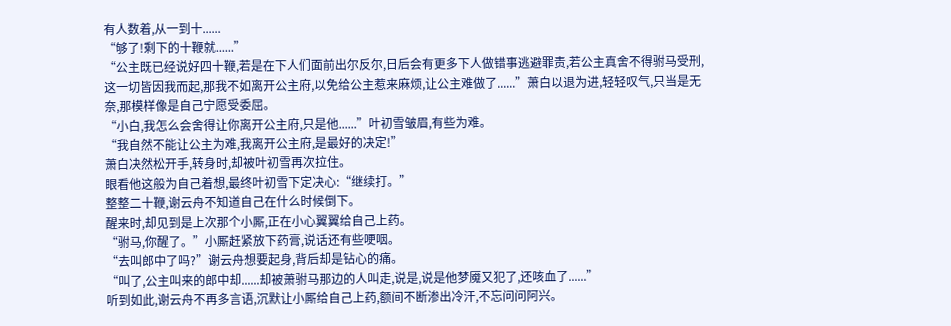有人数着,从一到十......
“够了!剩下的十鞭就......”
“公主既已经说好四十鞭,若是在下人们面前出尔反尔,日后会有更多下人做错事逃避罪责,若公主真舍不得驸马受刑,这一切皆因我而起,那我不如离开公主府,以免给公主惹来麻烦,让公主难做了......”萧白以退为进,轻轻叹气,只当是无奈,那模样像是自己宁愿受委屈。
“小白,我怎么会舍得让你离开公主府,只是他......”叶初雪皱眉,有些为难。
“我自然不能让公主为难,我离开公主府,是最好的决定!”
萧白决然松开手,转身时,却被叶初雪再次拉住。
眼看他这般为自己着想,最终叶初雪下定决心:“继续打。”
整整二十鞭,谢云舟不知道自己在什么时候倒下。
醒来时,却见到是上次那个小厮,正在小心翼翼给自己上药。
“驸马,你醒了。”小厮赶紧放下药膏,说话还有些哽咽。
“去叫郎中了吗?”谢云舟想要起身,背后却是钻心的痛。
“叫了,公主叫来的郎中却......却被萧驸马那边的人叫走,说是,说是他梦魇又犯了,还咳血了......”
听到如此,谢云舟不再多言语,沉默让小厮给自己上药,额间不断渗出冷汗,不忘问问阿兴。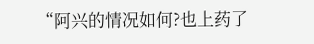“阿兴的情况如何?也上药了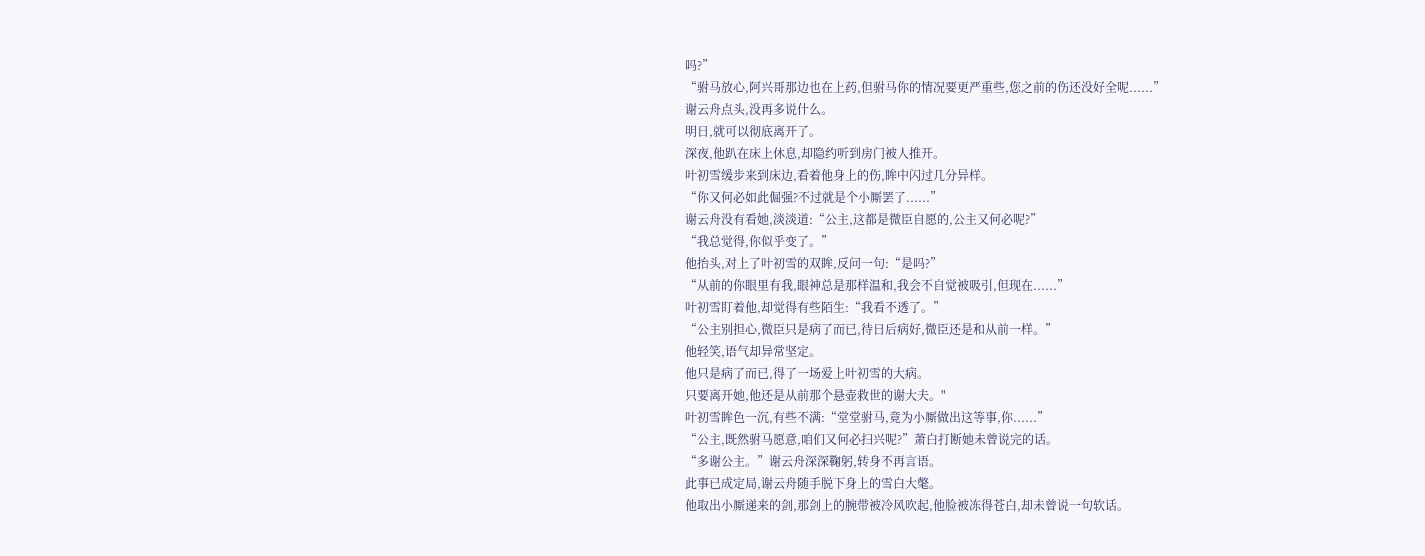吗?”
“驸马放心,阿兴哥那边也在上药,但驸马你的情况要更严重些,您之前的伤还没好全呢......”
谢云舟点头,没再多说什么。
明日,就可以彻底离开了。
深夜,他趴在床上休息,却隐约听到房门被人推开。
叶初雪缓步来到床边,看着他身上的伤,眸中闪过几分异样。
“你又何必如此倔强?不过就是个小厮罢了......”
谢云舟没有看她,淡淡道:“公主,这都是微臣自愿的,公主又何必呢?”
“我总觉得,你似乎变了。”
他抬头,对上了叶初雪的双眸,反问一句:“是吗?”
“从前的你眼里有我,眼神总是那样温和,我会不自觉被吸引,但现在......”
叶初雪盯着他,却觉得有些陌生:“我看不透了。”
“公主别担心,微臣只是病了而已,待日后病好,微臣还是和从前一样。”
他轻笑,语气却异常坚定。
他只是病了而已,得了一场爱上叶初雪的大病。
只要离开她,他还是从前那个悬壶救世的谢大夫。"
叶初雪眸色一沉,有些不满:“堂堂驸马,竟为小厮做出这等事,你......”
“公主,既然驸马愿意,咱们又何必扫兴呢?”萧白打断她未曾说完的话。
“多谢公主。”谢云舟深深鞠躬,转身不再言语。
此事已成定局,谢云舟随手脱下身上的雪白大氅。
他取出小厮递来的剑,那剑上的腕带被冷风吹起,他脸被冻得苍白,却未曾说一句软话。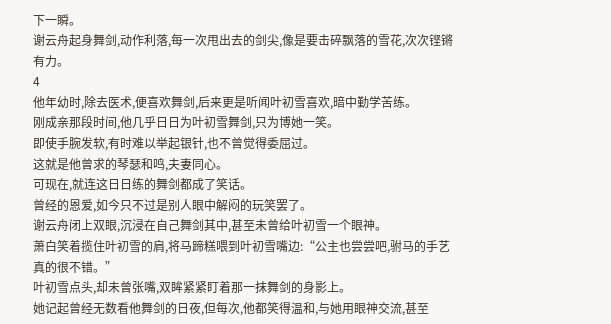下一瞬。
谢云舟起身舞剑,动作利落,每一次甩出去的剑尖,像是要击碎飘落的雪花,次次铿锵有力。
4
他年幼时,除去医术,便喜欢舞剑,后来更是听闻叶初雪喜欢,暗中勤学苦练。
刚成亲那段时间,他几乎日日为叶初雪舞剑,只为博她一笑。
即使手腕发软,有时难以举起银针,也不曾觉得委屈过。
这就是他曾求的琴瑟和鸣,夫妻同心。
可现在,就连这日日练的舞剑都成了笑话。
曾经的恩爱,如今只不过是别人眼中解闷的玩笑罢了。
谢云舟闭上双眼,沉浸在自己舞剑其中,甚至未曾给叶初雪一个眼神。
萧白笑着揽住叶初雪的肩,将马蹄糕喂到叶初雪嘴边:“公主也尝尝吧,驸马的手艺真的很不错。”
叶初雪点头,却未曾张嘴,双眸紧紧盯着那一抹舞剑的身影上。
她记起曾经无数看他舞剑的日夜,但每次,他都笑得温和,与她用眼神交流,甚至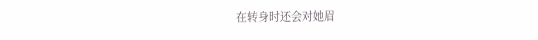在转身时还会对她眉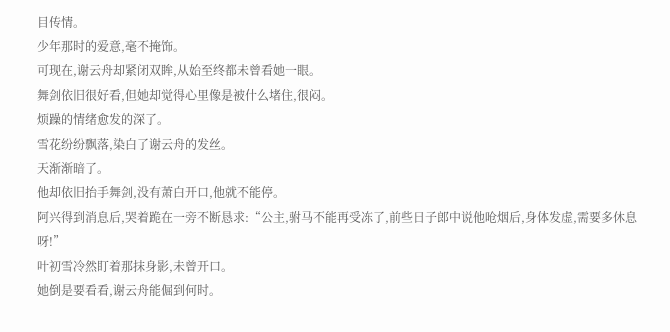目传情。
少年那时的爱意,毫不掩饰。
可现在,谢云舟却紧闭双眸,从始至终都未曾看她一眼。
舞剑依旧很好看,但她却觉得心里像是被什么堵住,很闷。
烦躁的情绪愈发的深了。
雪花纷纷飘落,染白了谢云舟的发丝。
天渐渐暗了。
他却依旧抬手舞剑,没有萧白开口,他就不能停。
阿兴得到消息后,哭着跪在一旁不断恳求:“公主,驸马不能再受冻了,前些日子郎中说他呛烟后,身体发虚,需要多休息呀!”
叶初雪冷然盯着那抹身影,未曾开口。
她倒是要看看,谢云舟能倔到何时。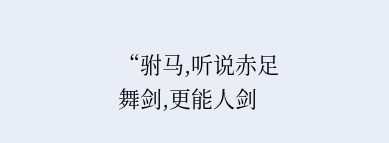“驸马,听说赤足舞剑,更能人剑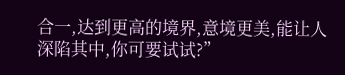合一,达到更高的境界,意境更美,能让人深陷其中,你可要试试?”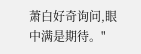萧白好奇询问,眼中满是期待。"